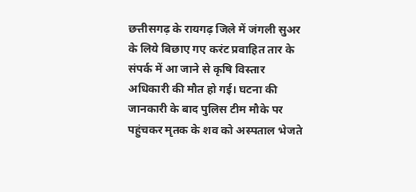छत्तीसगढ़ के रायगढ़ जिले में जंगली सुअर के लिये बिछाए गए करंट प्रवाहित तार के संपर्क में आ जाने से कृषि विस्तार अधिकारी की मौत हो गई। घटना की जानकारी के बाद पुलिस टीम मौके पर पहुंचकर मृतक के शव को अस्पताल भेजते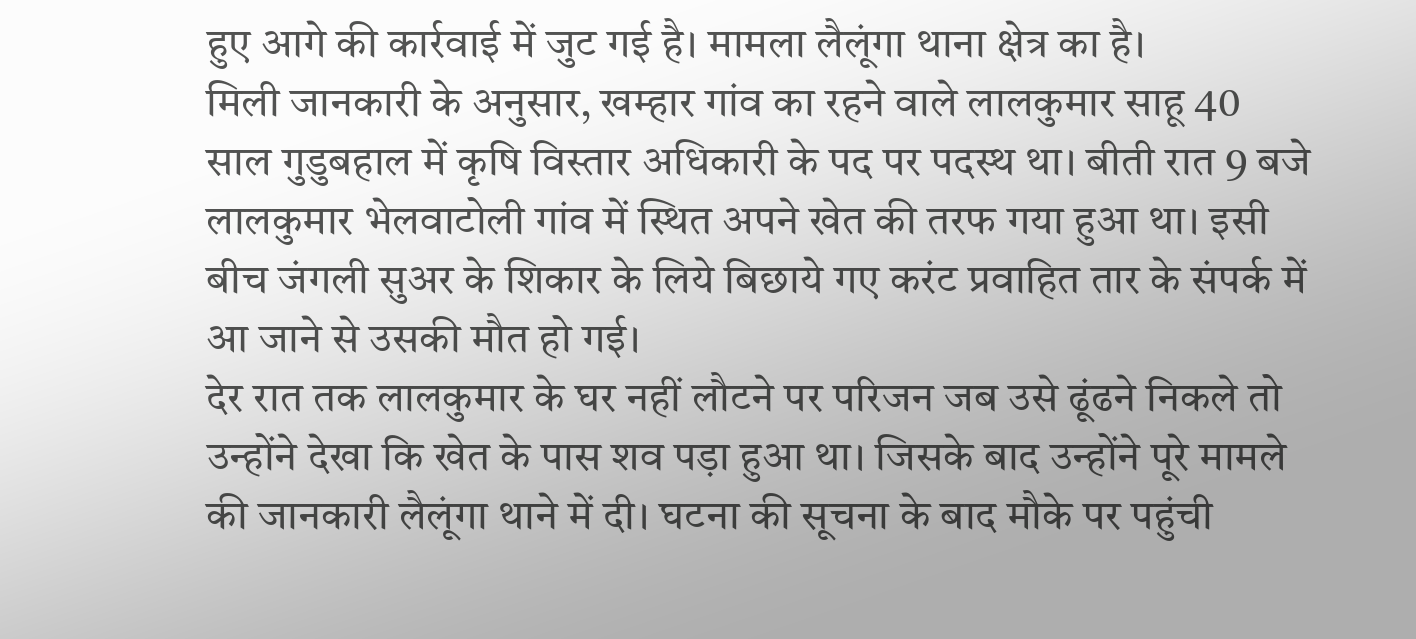हुए आगे की कार्रवाई में जुट गई है। मामला लैलूंगा थाना क्षेत्र का है।
मिली जानकारी के अनुसार, खम्हार गांव का रहने वाले लालकुमार साहू 40 साल गुडुबहाल में कृषि विस्तार अधिकारी के पद पर पदस्थ था। बीती रात 9 बजे लालकुमार भेलवाटोली गांव में स्थित अपने खेत की तरफ गया हुआ था। इसी बीच जंगली सुअर के शिकार के लिये बिछाये गए करंट प्रवाहित तार के संपर्क में आ जाने से उसकी मौत हो गई।
देर रात तक लालकुमार के घर नहीं लौटने पर परिजन जब उसे ढूंढने निकले तो उन्होंने देखा कि खेत के पास शव पड़ा हुआ था। जिसके बाद उन्होंने पूरे मामले की जानकारी लैलूंगा थाने में दी। घटना की सूचना के बाद मौके पर पहुंची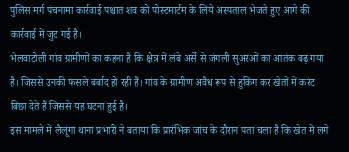पुलिस मर्ग पंचनामा कार्रवाई पश्चात शव को पोस्टमार्टम के लिये अस्पताल भेजते हुए आगे की कार्रवाई में जुट गई है।
भेलवाटोली गांव ग्रामीणों का कहना है कि क्षेत्र में लंबे अर्से से जंगली सुअरओं का आतंक बढ़ गया है। जिससे उनकी फसले बर्बाद हो रही हैं। गांव के ग्रामीण अवैध रूप से हुकिंग कर खेतों में करंट बिछा देते हैं जिससे यह घटना हुई है।
इस मामले में लैलूंगा थाना प्रभारी ने बताया कि प्रारंभिक जांच के दौरान पता चला है कि खेत में लगे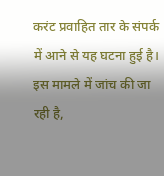करंट प्रवाहित तार के संपर्क में आने से यह घटना हुई है। इस मामले में जांच की जा रही है,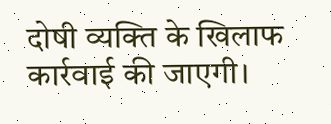दोषी व्यक्ति के खिलाफ कार्रवाई की जाएगी।